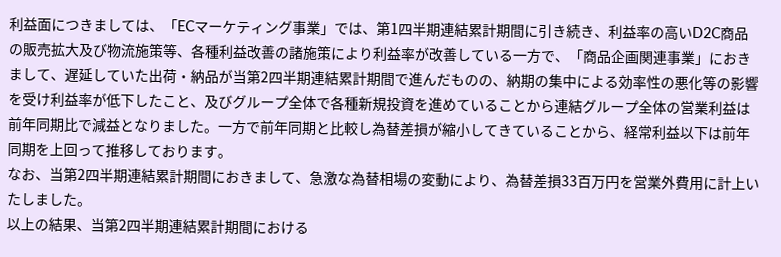利益面につきましては、「ECマーケティング事業」では、第1四半期連結累計期間に引き続き、利益率の高いD2C商品の販売拡大及び物流施策等、各種利益改善の諸施策により利益率が改善している一方で、「商品企画関連事業」におきまして、遅延していた出荷・納品が当第2四半期連結累計期間で進んだものの、納期の集中による効率性の悪化等の影響を受け利益率が低下したこと、及びグループ全体で各種新規投資を進めていることから連結グループ全体の営業利益は前年同期比で減益となりました。一方で前年同期と比較し為替差損が縮小してきていることから、経常利益以下は前年同期を上回って推移しております。
なお、当第2四半期連結累計期間におきまして、急激な為替相場の変動により、為替差損33百万円を営業外費用に計上いたしました。
以上の結果、当第2四半期連結累計期間における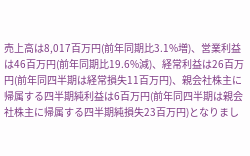売上高は8,017百万円(前年同期比3.1%増)、営業利益は46百万円(前年同期比19.6%減)、経常利益は26百万円(前年同四半期は経常損失11百万円)、親会社株主に帰属する四半期純利益は6百万円(前年同四半期は親会社株主に帰属する四半期純損失23百万円)となりまし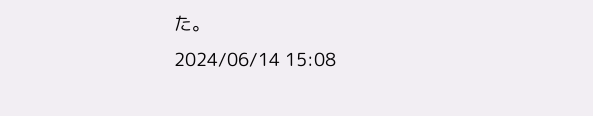た。
2024/06/14 15:08